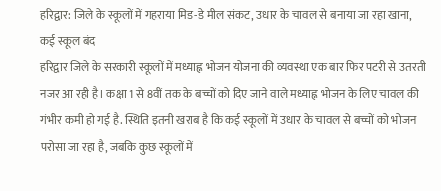हरिद्वार: जिले के स्कूलों में गहराया मिड-डे मील संकट, उधार के चावल से बनाया जा रहा खाना, कई स्कूल बंद
हरिद्वार जिले के सरकारी स्कूलों में मध्याह्न भोजन योजना की व्यवस्था एक बार फिर पटरी से उतरती नजर आ रही है। कक्षा 1 से 8वीं तक के बच्चों को दिए जाने वाले मध्याह्न भोजन के लिए चावल की गंभीर कमी हो गई है. स्थिति इतनी खराब है कि कई स्कूलों में उधार के चावल से बच्चों को भोजन परोसा जा रहा है, जबकि कुछ स्कूलों में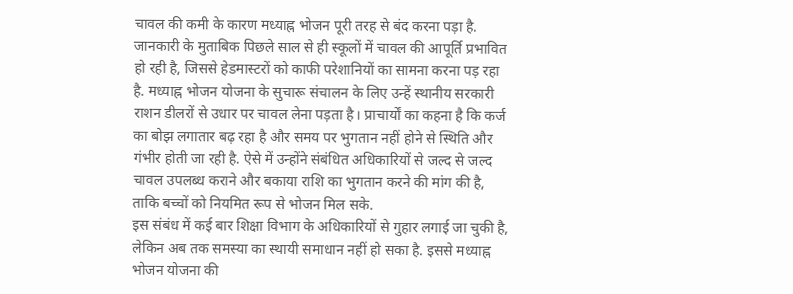चावल की कमी के कारण मध्याह्न भोजन पूरी तरह से बंद करना पड़ा है.
जानकारी के मुताबिक पिछले साल से ही स्कूलों में चावल की आपूर्ति प्रभावित हो रही है, जिससे हेडमास्टरों को काफी परेशानियों का सामना करना पड़ रहा है. मध्याह्न भोजन योजना के सुचारू संचालन के लिए उन्हें स्थानीय सरकारी राशन डीलरों से उधार पर चावल लेना पड़ता है। प्राचार्यों का कहना है कि कर्ज का बोझ लगातार बढ़ रहा है और समय पर भुगतान नहीं होने से स्थिति और गंभीर होती जा रही है. ऐसे में उन्होंने संबंधित अधिकारियों से जल्द से जल्द चावल उपलब्ध कराने और बकाया राशि का भुगतान करने की मांग की है, ताकि बच्चों को नियमित रूप से भोजन मिल सके.
इस संबंध में कई बार शिक्षा विभाग के अधिकारियों से गुहार लगाई जा चुकी है, लेकिन अब तक समस्या का स्थायी समाधान नहीं हो सका है. इससे मध्याह्न भोजन योजना की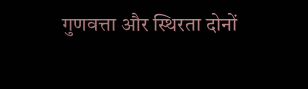गुणवत्ता और स्थिरता दोनों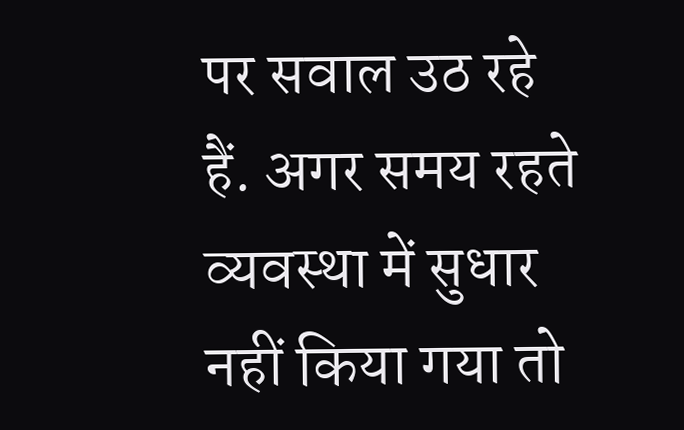पर सवाल उठ रहे हैं. अगर समय रहते व्यवस्था में सुधार नहीं किया गया तो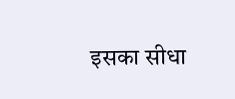इसका सीधा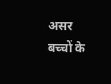असर बच्चों के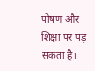पोषण और शिक्षा पर पड़ सकता है।